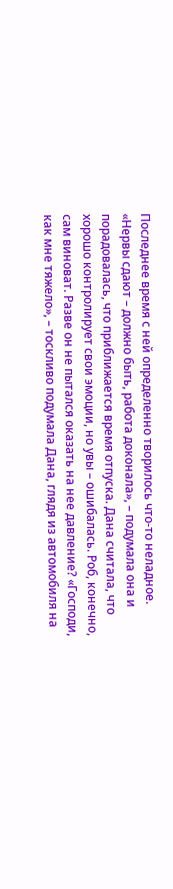Последнее время с ней определенно творилось что-то неладное. «Нервы сдают – должно быть, работа доконала», – подумала она и порадовалась, что приближается время отпуска. Дана считала, что хорошо контролирует свои эмоции, но увы – ошибалась. Роб, конечно, сам виноват. Разве он не пытался оказать на нее давление? «Господи, как мне тяжело», – тоскливо подумала Дана, глядя из автомобиля на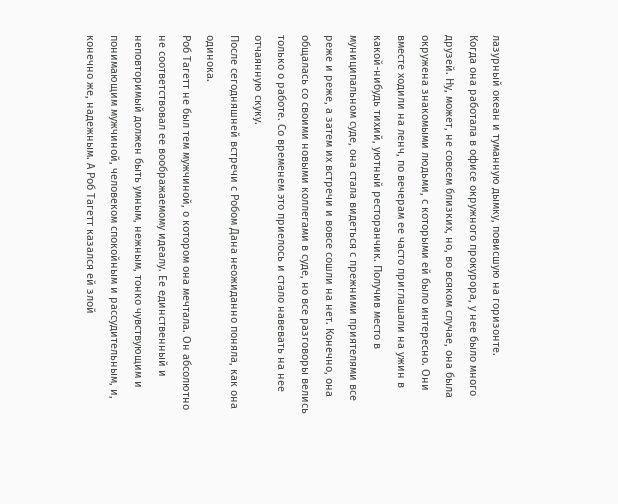лазурный океан и туманную дымку, повисшую на горизонте.
Когда она работала в офисе окружного прокурора, у нее было много друзей. Ну, может, не совсем близких, но, во всяком случае, она была окружена знакомыми людьми, с которыми ей было интересно. Они вместе ходили на ленч, по вечерам ее часто приглашали на ужин в какой-нибудь тихий, уютный ресторанчик. Получив место в муниципальном суде, она стала видеться с прежними приятелями все реже и реже, а затем их встречи и вовсе сошли на нет. Конечно, она общалась со своими новыми коллегами в суде, но все разговоры велись только о работе. Со временем это приелось и стало навевать на нее отчаянную скуку.
После сегодняшней встречи с Робом Дана неожиданно поняла, как она одинока.
Роб Тагетт не был тем мужчиной, о котором она мечтала. Он абсолютно не соответствовал ее воображаемому идеалу. Ее единственный и неповторимый должен быть умным, нежным, тонко чувствующим и понимающим мужчиной, человеком спокойным и рассудительным, и, конечно же, надежным. А Роб Тагетт казался ей злой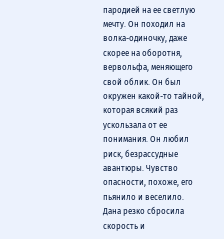пародией на ее светлую мечту. Он походил на волка-одиночку, даже скорее на оборотня, вервольфа, меняющего свой облик. Он был окружен какой-то тайной, которая всякий раз ускользала от ее понимания. Он любил риск, безрассудные авантюры. Чувство опасности, похоже, его пьянило и веселило.
Дана резко сбросила скорость и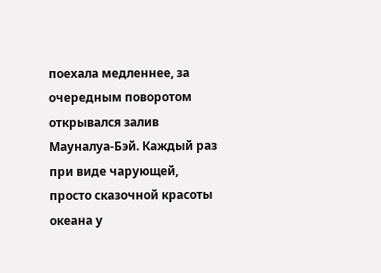поехала медленнее, за очередным поворотом открывался залив Мауналуа-Бэй. Каждый раз при виде чарующей, просто сказочной красоты океана у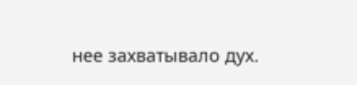нее захватывало дух.